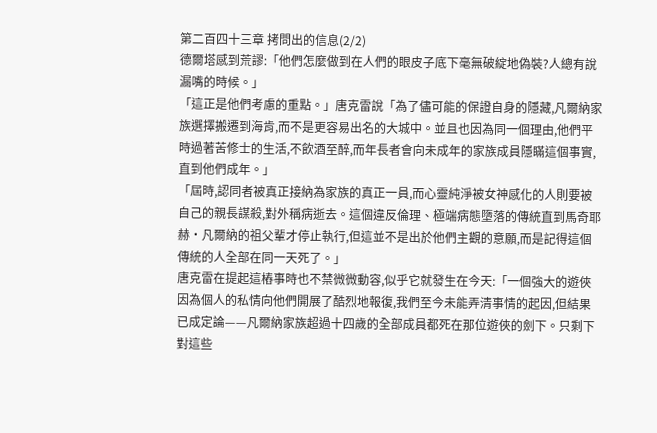第二百四十三章 拷問出的信息(2/2)
德爾塔感到荒謬:「他們怎麼做到在人們的眼皮子底下毫無破綻地偽裝?人總有說漏嘴的時候。」
「這正是他們考慮的重點。」唐克雷說「為了儘可能的保證自身的隱藏,凡爾納家族選擇搬遷到海肯,而不是更容易出名的大城中。並且也因為同一個理由,他們平時過著苦修士的生活,不飲酒至醉,而年長者會向未成年的家族成員隱瞞這個事實,直到他們成年。」
「屆時,認同者被真正接納為家族的真正一員,而心靈純淨被女神感化的人則要被自己的親長謀殺,對外稱病逝去。這個違反倫理、極端病態墮落的傳統直到馬奇耶赫·凡爾納的祖父輩才停止執行,但這並不是出於他們主觀的意願,而是記得這個傳統的人全部在同一天死了。」
唐克雷在提起這樁事時也不禁微微動容,似乎它就發生在今天:「一個強大的遊俠因為個人的私情向他們開展了酷烈地報復,我們至今未能弄清事情的起因,但結果已成定論——凡爾納家族超過十四歲的全部成員都死在那位遊俠的劍下。只剩下對這些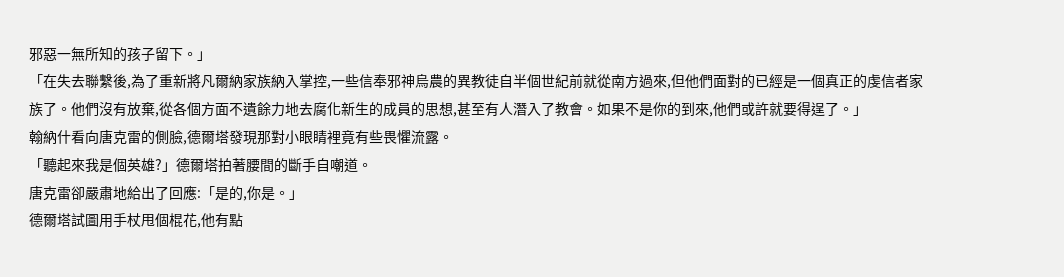邪惡一無所知的孩子留下。」
「在失去聯繫後,為了重新將凡爾納家族納入掌控,一些信奉邪神烏農的異教徒自半個世紀前就從南方過來,但他們面對的已經是一個真正的虔信者家族了。他們沒有放棄,從各個方面不遺餘力地去腐化新生的成員的思想,甚至有人潛入了教會。如果不是你的到來,他們或許就要得逞了。」
翰納什看向唐克雷的側臉,德爾塔發現那對小眼睛裡竟有些畏懼流露。
「聽起來我是個英雄?」德爾塔拍著腰間的斷手自嘲道。
唐克雷卻嚴肅地給出了回應:「是的,你是。」
德爾塔試圖用手杖甩個棍花,他有點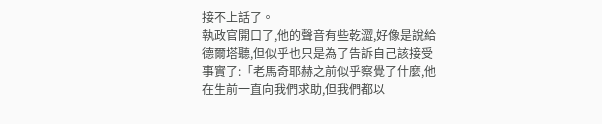接不上話了。
執政官開口了,他的聲音有些乾澀,好像是說給德爾塔聽,但似乎也只是為了告訴自己該接受事實了:「老馬奇耶赫之前似乎察覺了什麼,他在生前一直向我們求助,但我們都以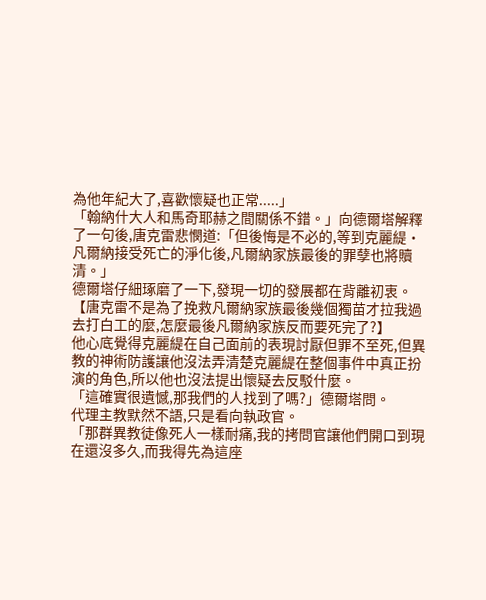為他年紀大了,喜歡懷疑也正常.....」
「翰納什大人和馬奇耶赫之間關係不錯。」向德爾塔解釋了一句後,唐克雷悲憫道:「但後悔是不必的,等到克麗緹·凡爾納接受死亡的淨化後,凡爾納家族最後的罪孽也將贖清。」
德爾塔仔細琢磨了一下,發現一切的發展都在背離初衷。
【唐克雷不是為了挽救凡爾納家族最後幾個獨苗才拉我過去打白工的麼,怎麼最後凡爾納家族反而要死完了?】
他心底覺得克麗緹在自己面前的表現討厭但罪不至死,但異教的神術防護讓他沒法弄清楚克麗緹在整個事件中真正扮演的角色,所以他也沒法提出懷疑去反駁什麼。
「這確實很遺憾,那我們的人找到了嗎?」德爾塔問。
代理主教默然不語,只是看向執政官。
「那群異教徒像死人一樣耐痛,我的拷問官讓他們開口到現在還沒多久,而我得先為這座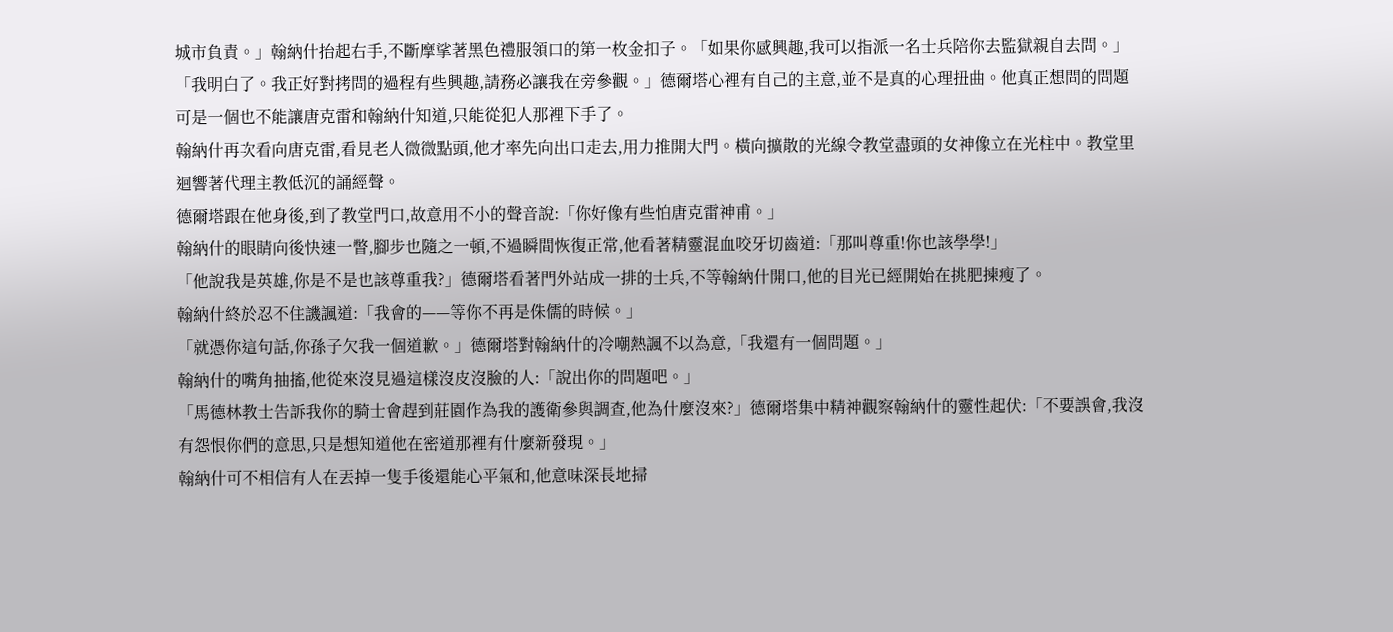城市負責。」翰納什抬起右手,不斷摩挲著黑色禮服領口的第一枚金扣子。「如果你感興趣,我可以指派一名士兵陪你去監獄親自去問。」
「我明白了。我正好對拷問的過程有些興趣,請務必讓我在旁參觀。」德爾塔心裡有自己的主意,並不是真的心理扭曲。他真正想問的問題可是一個也不能讓唐克雷和翰納什知道,只能從犯人那裡下手了。
翰納什再次看向唐克雷,看見老人微微點頭,他才率先向出口走去,用力推開大門。橫向擴散的光線令教堂盡頭的女神像立在光柱中。教堂里迴響著代理主教低沉的誦經聲。
德爾塔跟在他身後,到了教堂門口,故意用不小的聲音說:「你好像有些怕唐克雷神甫。」
翰納什的眼睛向後快速一瞥,腳步也隨之一頓,不過瞬間恢復正常,他看著精靈混血咬牙切齒道:「那叫尊重!你也該學學!」
「他說我是英雄,你是不是也該尊重我?」德爾塔看著門外站成一排的士兵,不等翰納什開口,他的目光已經開始在挑肥揀瘦了。
翰納什終於忍不住譏諷道:「我會的——等你不再是侏儒的時候。」
「就憑你這句話,你孫子欠我一個道歉。」德爾塔對翰納什的冷嘲熱諷不以為意,「我還有一個問題。」
翰納什的嘴角抽搐,他從來沒見過這樣沒皮沒臉的人:「說出你的問題吧。」
「馬德林教士告訴我你的騎士會趕到莊園作為我的護衛參與調查,他為什麼沒來?」德爾塔集中精神觀察翰納什的靈性起伏:「不要誤會,我沒有怨恨你們的意思,只是想知道他在密道那裡有什麼新發現。」
翰納什可不相信有人在丟掉一隻手後還能心平氣和,他意味深長地掃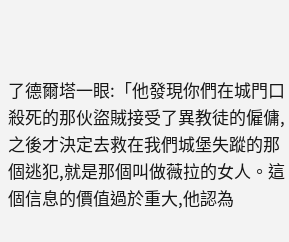了德爾塔一眼:「他發現你們在城門口殺死的那伙盜賊接受了異教徒的僱傭,之後才決定去救在我們城堡失蹤的那個逃犯,就是那個叫做薇拉的女人。這個信息的價值過於重大,他認為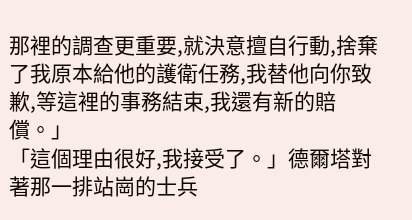那裡的調查更重要,就決意擅自行動,捨棄了我原本給他的護衛任務,我替他向你致歉,等這裡的事務結束,我還有新的賠償。」
「這個理由很好,我接受了。」德爾塔對著那一排站崗的士兵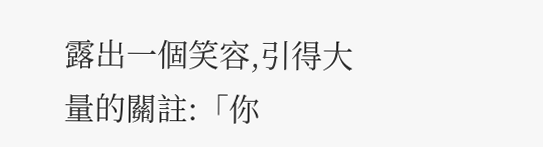露出一個笑容,引得大量的關註:「你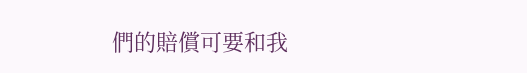們的賠償可要和我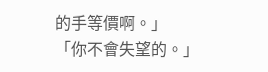的手等價啊。」
「你不會失望的。」